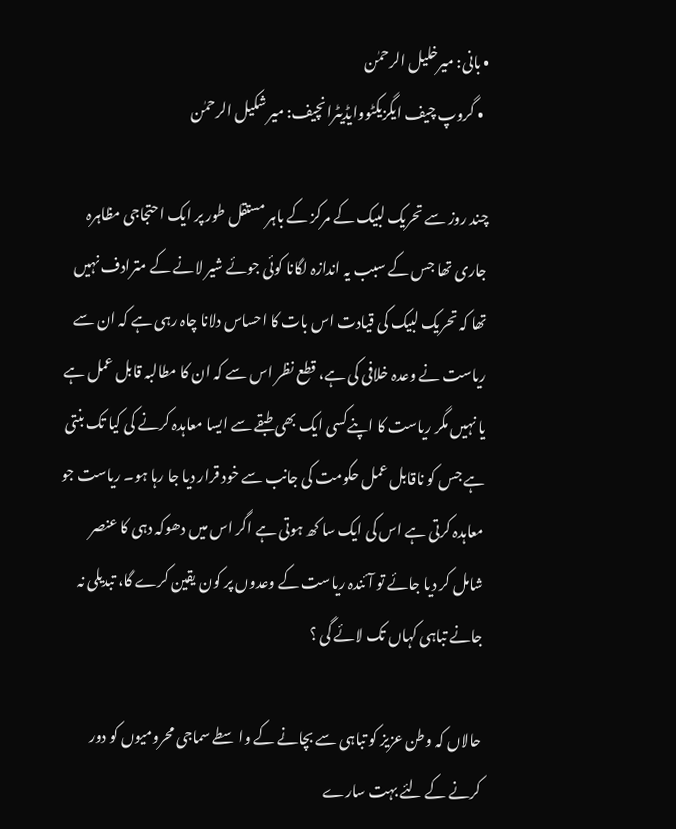• بانی: میرخلیل الرحمٰن
  • گروپ چیف ایگزیکٹووایڈیٹرانچیف: میر شکیل الرحمٰن

چند روز سے تحریک لبیک کے مرکز کے باہر مستقل طور پر ایک احتجاجی مظاہرہ جاری تھا جس کے سبب یہ اندازہ لگانا کوئی جوئے شیر لانے کے مترادف نہیں تھا کہ تحریک لبیک کی قیادت اس بات کا احساس دلانا چاہ رہی ہے کہ ان سے ریاست نے وعدہ خلافی کی ہے، قطع نظر اس سے کہ ان کا مطالبہ قابل عمل ہے یا نہیں مگر ریاست کا اپنےکسی ایک بھی طبقے سے ایسا معاہدہ کرنے کی کیا تک بنتی ہے جس کو ناقابل عمل حکومت کی جانب سے خود قرار دیا جا رہا ہو۔ ریاست جو معاہدہ کرتی ہے اس کی ایک سا کھ ہوتی ہے اگر اس میں دھوکہ دہی کا عنصر شامل کر دیا جائے تو آئندہ ریاست کے وعدوں پر کون یقین کرے گا، تبدیلی نہ جانے تباہی کہاں تک لائے گی ؟

حالاں کہ وطن عزیز کو تباہی سے بچانے کے واسطے سماجی محرومیوں کو دور کرنے کے لئے بہت سارے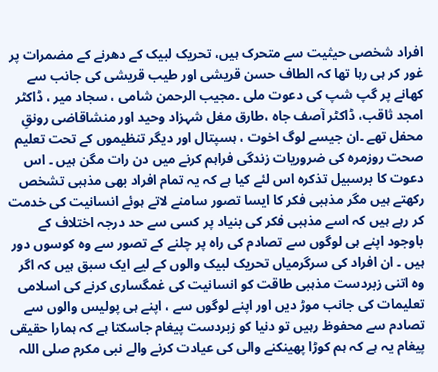افراد شخصی حیثیت سے متحرک ہیں، تحریک لبیک کے دھرنے کے مضمرات پر غور کر ہی رہا تھا کہ الطاف حسن قریشی اور طیب قریشی کی جانب سے کھانے پر گپ شپ کی دعوت ملی ۔مجیب الرحمن شامی ، سجاد میر ، ڈاکٹر امجد ثاقب، ڈاکٹر آصف جاہ ،طارق مغل شہزاد وحید اور منشاقاضی رونقِ محفل تھے ۔ان جیسے لوگ اخوت ، ہسپتال اور دیگر تنظیموں کے تحت تعلیم صحت روزمرہ کی ضروریات زندگی فراہم کرنے میں دن رات مگن ہیں ۔ اس دعوت کا برسبیل تذکرہ اس لئے کیا ہے کہ یہ تمام افراد بھی مذہبی تشخص رکھتے ہیں مگر مذہبی فکر کا ایسا تصور سامنے لاتے ہوئے انسانیت کی خدمت کر رہے ہیں کہ اسے مذہبی فکر کی بنیاد پر کسی سے حد درجہ اختلاف کے باوجود اپنے ہی لوگوں سے تصادم کی راہ پر چلنے کے تصور سے وہ کوسوں دور ہیں ۔ ان افراد کی سرگرمیاں تحریک لبیک والوں کے لیے ایک سبق ہیں کہ اگر وہ اتنی زبردست مذہبی طاقت کو انسانیت کی غمگساری کرنے کی اسلامی تعلیمات کی جانب موڑ دیں اور اپنے لوگوں سے ، اپنے ہی پولیس والوں سے تصادم سے محفوظ رہیں تو دنیا کو زبردست پیغام جاسکتا ہے کہ ہمارا حقیقی پیغام یہ ہے کہ ہم کوڑا پھینکنے والی کی عیادت کرنے والے نبی مکرم صلی اللہ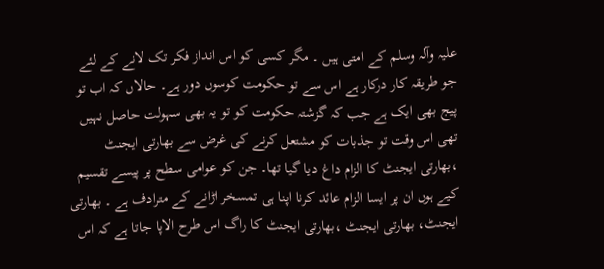علیہ وآلہ وسلم کے امتی ہیں ۔ مگر کسی کو اس انداز فکر تک لانے کے لئے جو طریقہ کار درکار ہے اس سے تو حکومت کوسوں دور ہے۔ حالاں کہ اب تو پيج بھی ایک ہے جب کہ گزشتہ حکومت کو تو یہ بھی سہولت حاصل نہیں تھی اس وقت تو جذبات کو مشتعل کرنے کی غرض سے بھارتی ایجنٹ ،بھارتی ایجنٹ کا الزام داغ دیا گیا تھا۔ جن کو عوامی سطح پر پیسے تقسیم کیے ہوں ان پر ایسا الزام عائد کرنا اپنا ہی تمسخر اڑانے کے مترادف ہے ۔ بھارتی ایجنٹ، بھارتی ایجنٹ ،بھارتی ایجنٹ کا راگ اس طرح الاپا جاتا ہے کہ اس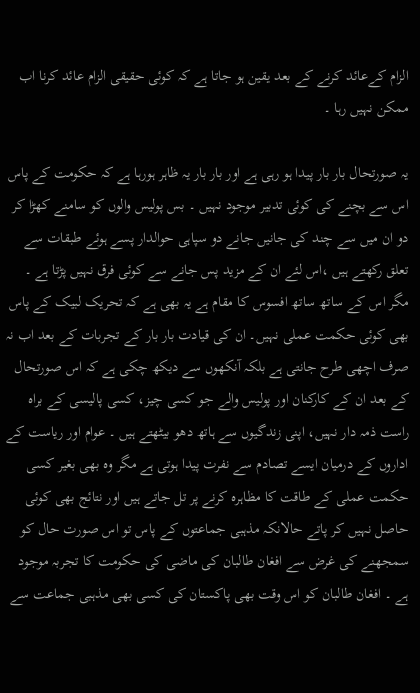الزام کےعائد کرنے کے بعد یقین ہو جاتا ہے کہ کوئی حقیقی الزام عائد کرنا اب ممکن نہیں رہا ۔

یہ صورتحال بار بار پیدا ہو رہی ہے اور بار بار یہ ظاہر ہورہا ہے کہ حکومت کے پاس اس سے بچنے کی کوئی تدبیر موجود نہیں ۔ بس پولیس والوں کو سامنے کھڑا کر دو ان میں سے چند کی جانیں جانے دو سپاہی حوالدار پسے ہوئے طبقات سے تعلق رکھتے ہیں ،اس لئے ان کے مزید پس جانے سے کوئی فرق نہیں پڑتا ہے ۔ مگر اس کے ساتھ ساتھ افسوس کا مقام ہے یہ بھی ہے کہ تحریک لبیک کے پاس بھی کوئی حکمت عملی نہیں۔ ان کی قیادت بار بار کے تجربات کے بعد اب نہ صرف اچھی طرح جانتی ہے بلکہ آنکھوں سے دیکھ چکی ہے کہ اس صورتحال کے بعد ان کے کارکنان اور پولیس والے جو کسی چیز، کسی پالیسی کے براہ راست ذمہ دار نہیں، اپنی زندگیوں سے ہاتھ دھو بیٹھتے ہیں ۔ عوام اور ریاست کے اداروں کے درمیان ایسے تصادم سے نفرت پیدا ہوتی ہے مگر وہ بھی بغیر کسی حکمت عملی کے طاقت کا مظاہرہ کرنے پر تل جاتے ہیں اور نتائج بھی کوئی حاصل نہیں کر پاتے حالانکہ مذہبی جماعتوں کے پاس تو اس صورت حال کو سمجھنے کی غرض سے افغان طالبان کی ماضی کی حکومت کا تجربہ موجود ہے ۔ افغان طالبان کو اس وقت بھی پاکستان کی کسی بھی مذہبی جماعت سے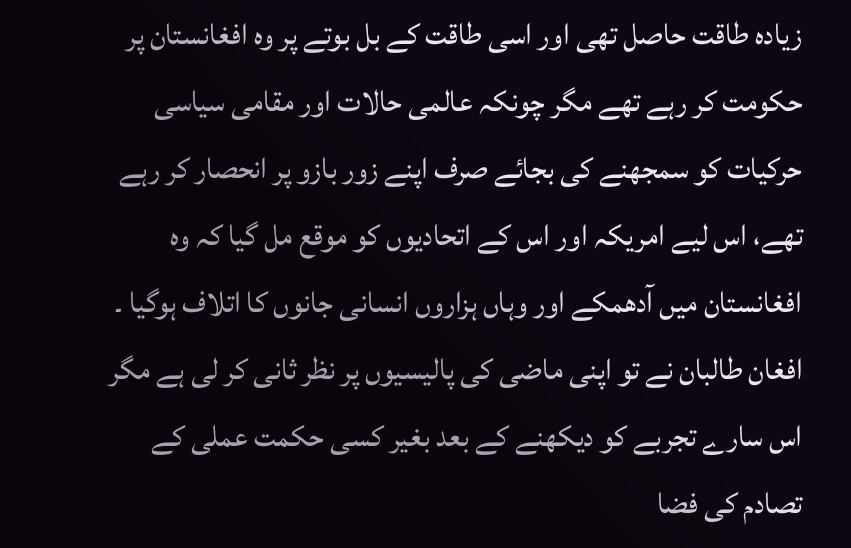زیادہ طاقت حاصل تھی اور اسی طاقت کے بل بوتے پر وہ افغانستان پر حکومت کر رہے تھے مگر چونکہ عالمی حالات اور مقامی سیاسی حرکیات کو سمجھنے کی بجائے صرف اپنے زور بازو پر انحصار کر رہے تھے، اس لیے امریکہ اور اس کے اتحادیوں کو موقع مل گیا کہ وہ افغانستان میں آدھمکے اور وہاں ہزاروں انسانی جانوں کا اتلاف ہوگیا ۔ افغان طالبان نے تو اپنی ماضی کی پالیسیوں پر نظر ثانی کر لی ہے مگر اس سارے تجربے کو دیکھنے کے بعد بغیر کسی حکمت عملی کے تصادم کی فضا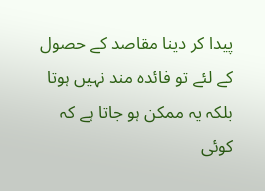پیدا کر دینا مقاصد کے حصول کے لئے تو فائدہ مند نہیں ہوتا بلکہ یہ ممکن ہو جاتا ہے کہ کوئی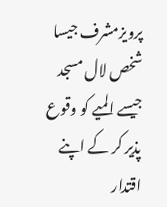پرویزمشرف جیسا شخص لال مسجد جیسے المیے کو وقوع پذیر کر کے اپنے اقتدار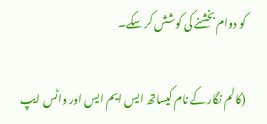کو دوام بخشنے کی کوشش کر سکے۔

(کالم نگار کے نام کیساتھ ایس ایم ایس اور واٹس ایپ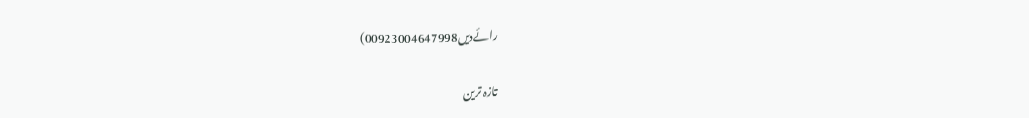رائےدیں00923004647998)

تازہ ترین